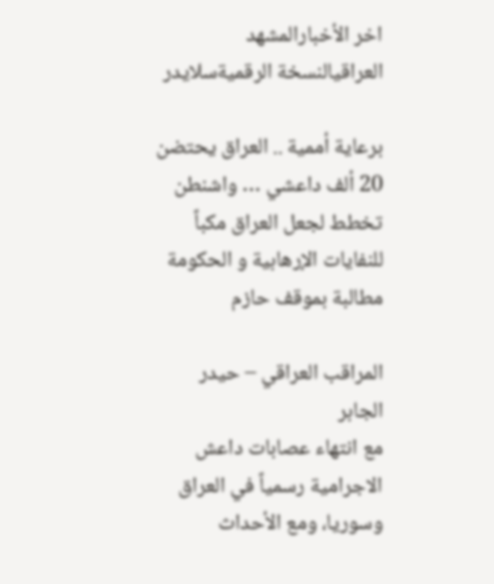اخر الأخبارالمشهد العراقيالنسخة الرقميةسلايدر

برعاية أممية .. العراق يحتضن 20 ألف داعشي … واشنطن تخطط لجعل العراق مكباً للنفايات الإرهابية و الحكومة مطالبة بموقف حازم

المراقب العراقي – حيدر الجابر
مع انتهاء عصابات داعش الاجرامية رسمياً في العراق وسوريا، ومع الأحداث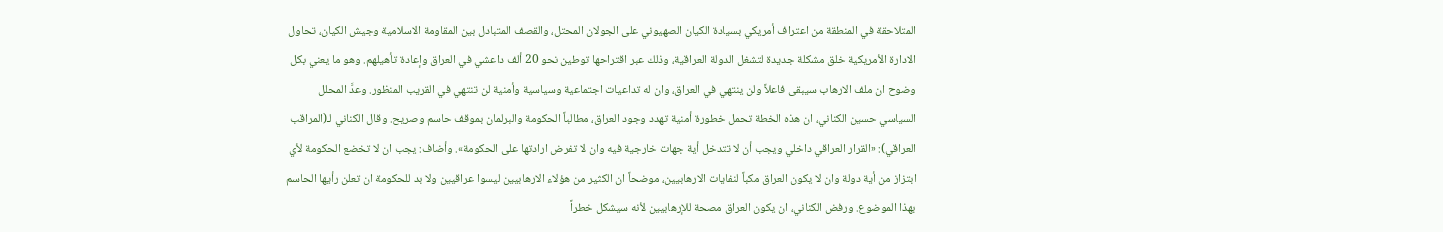المتلاحقة في المنطقة من اعتراف أمريكي بسيادة الكيان الصهيوني على الجولان المحتل، والقصف المتبادل بين المقاومة الاسلامية وجيش الكيان، تحاول الادارة الأمريكية خلق مشكلة جديدة لتشغل الدولة العراقية، وذلك عبر اقتراحها توطين نحو 20 ألف داعشي في العراق وإعادة تأهيلهم. وهو ما يعني بكل وضوح ان ملف الارهاب سيبقى فاعلاً ولن ينتهي في العراق، وان له تداعيات اجتماعية وسياسية وأمنية لن تنتهي في القريب المنظور. وعدَّ المحلل السياسي حسين الكناني، ان هذه الخطة تحمل خطورة أمنية تهدد وجود العراق، مطالباً الحكومة والبرلمان بموقف حاسم وصريح. وقال الكناني لـ(المراقب العراقي): «القرار العراقي داخلي ويجب أن لا تتدخل أية جهات خارجية فيه وان لا تفرض ارادتها على الحكومة». وأضاف: يجب ان لا تخضع الحكومة لأي ابتزاز من أية دولة وان لا يكون العراق مكباً لنفايات الارهابيين، موضحاً ان الكثير من هؤلاء الارهابيين ليسوا عراقيين ولا بد للحكومة ان تعلن رأيها الحاسم بهذا الموضوع. ورفض الكناني، ان يكون العراق مصحة للإرهابيين لأنه سيشكل خطراً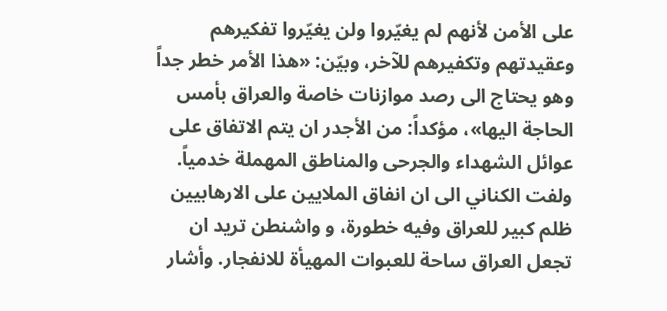على الأمن لأنهم لم يغيّروا ولن يغيّروا تفكيرهم وعقيدتهم وتكفيرهم للآخر، وبيّن: «هذا الأمر خطر جداً وهو يحتاج الى رصد موازنات خاصة والعراق بأمس الحاجة اليها»، مؤكداً: من الأجدر ان يتم الاتفاق على عوائل الشهداء والجرحى والمناطق المهملة خدمياً. ولفت الكناني الى ان انفاق الملايين على الارهابيين ظلم كبير للعراق وفيه خطورة، و واشنطن تريد ان تجعل العراق ساحة للعبوات المهيأة للانفجار. وأشار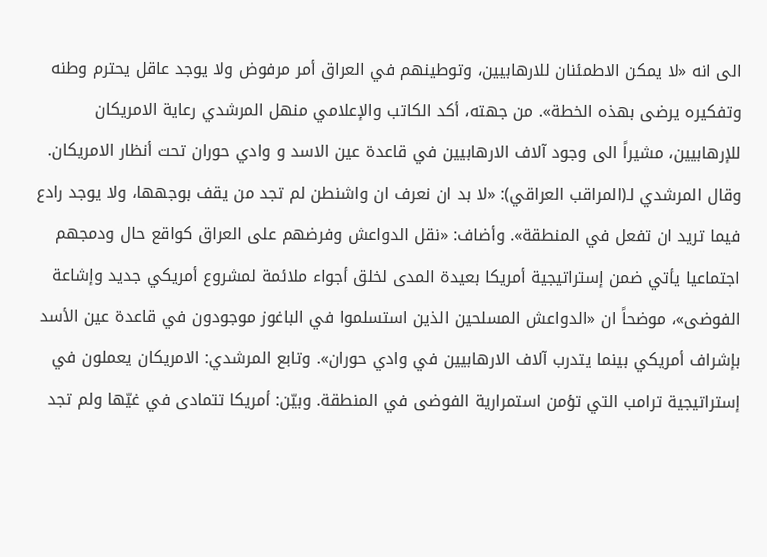الى انه «لا يمكن الاطمئنان للارهابيين، وتوطينهم في العراق أمر مرفوض ولا يوجد عاقل يحترم وطنه وتفكيره يرضى بهذه الخطة». من جهته، أكد الكاتب والإعلامي منهل المرشدي رعاية الامريكان للإرهابيين، مشيراً الى وجود آلاف الارهابيين في قاعدة عين الاسد و وادي حوران تحت أنظار الامريكان. وقال المرشدي لـ(المراقب العراقي): «لا بد ان نعرف ان واشنطن لم تجد من يقف بوجهها، ولا يوجد رادع فيما تريد ان تفعل في المنطقة». وأضاف: «نقل الدواعش وفرضهم على العراق كواقع حال ودمجهم اجتماعيا يأتي ضمن إستراتيجية أمريكا بعيدة المدى لخلق أجواء ملائمة لمشروع أمريكي جديد وإشاعة الفوضى»، موضحاً ان «الدواعش المسلحين الذين استسلموا في الباغوز موجودون في قاعدة عين الأسد بإشراف أمريكي بينما يتدرب آلاف الارهابيين في وادي حوران». وتابع المرشدي: الامريكان يعملون في إستراتيجية ترامب التي تؤمن استمرارية الفوضى في المنطقة. وبيّن: أمريكا تتمادى في غيّها ولم تجد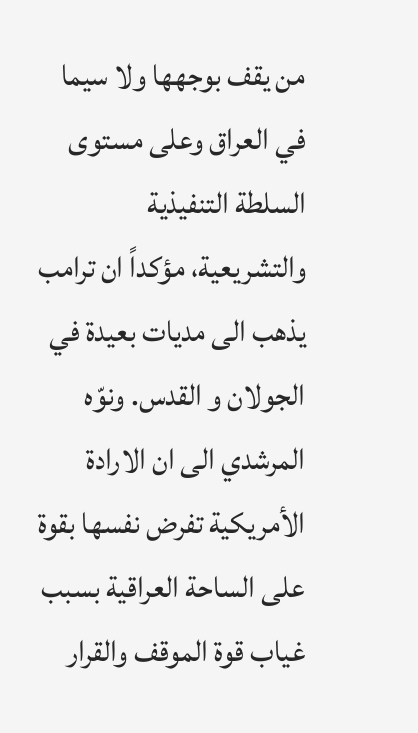من يقف بوجهها ولا سيما في العراق وعلى مستوى السلطة التنفيذية والتشريعية، مؤكداً ان ترامب يذهب الى مديات بعيدة في الجولان و القدس. ونوّه المرشدي الى ان الارادة الأمريكية تفرض نفسها بقوة على الساحة العراقية بسبب غياب قوة الموقف والقرار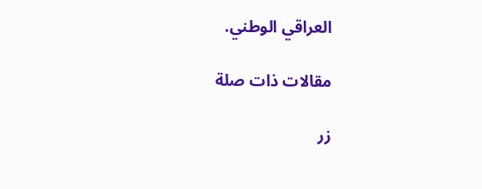العراقي الوطني.

مقالات ذات صلة

زر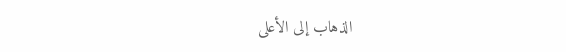الذهاب إلى الأعلى